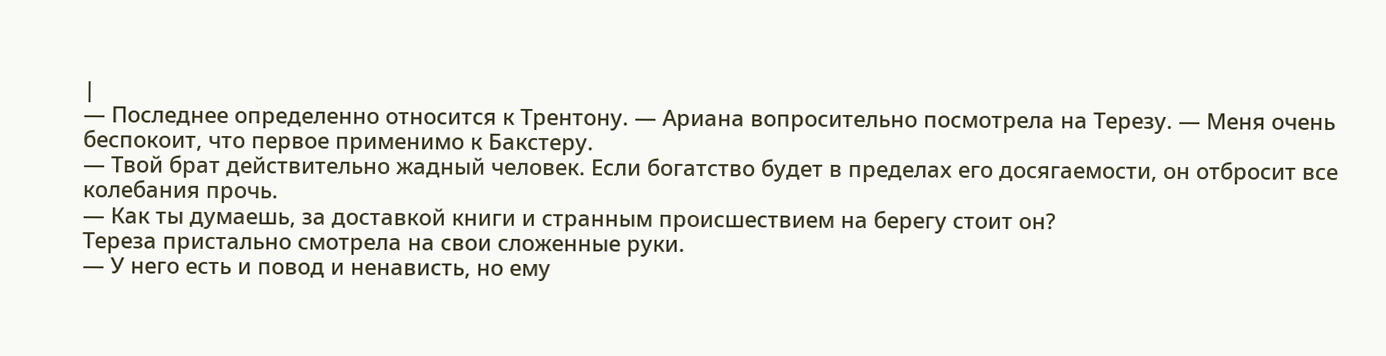|
— Последнее определенно относится к Трентону. — Ариана вопросительно посмотрела на Терезу. — Меня очень беспокоит, что первое применимо к Бакстеру.
— Твой брат действительно жадный человек. Если богатство будет в пределах его досягаемости, он отбросит все колебания прочь.
— Как ты думаешь, за доставкой книги и странным происшествием на берегу стоит он?
Тереза пристально смотрела на свои сложенные руки.
— У него есть и повод и ненависть, но ему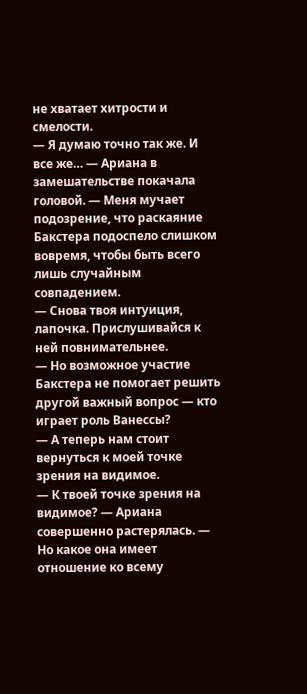не хватает хитрости и смелости.
— Я думаю точно так же. И все же… — Ариана в замешательстве покачала головой. — Меня мучает подозрение, что раскаяние Бакстера подоспело слишком вовремя, чтобы быть всего лишь случайным совпадением.
— Снова твоя интуиция, лапочка. Прислушивайся к ней повнимательнее.
— Но возможное участие Бакстера не помогает решить другой важный вопрос — кто играет роль Ванессы?
— А теперь нам стоит вернуться к моей точке зрения на видимое.
— К твоей точке зрения на видимое? — Ариана совершенно растерялась. — Но какое она имеет отношение ко всему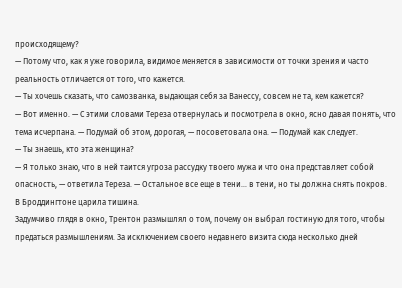происходящему?
— Потому что, как я уже говорила, видимое меняется в зависимости от точки зрения и часто реальность отличается от того, что кажется.
— Ты хочешь сказать, что самозванка, выдающая себя за Ванессу, совсем не та, кем кажется?
— Вот именно. — С этими словами Тереза отвернулась и посмотрела в окно, ясно давая понять, что тема исчерпана. — Подумай об этом, дорогая, — посоветовала она. — Подумай как следует.
— Ты знаешь, кто эта женщина?
— Я только знаю, что в ней таится угроза рассудку твоего мужа и что она представляет собой опасность, — ответила Тереза. — Остальное все еще в тени… в тени, но ты должна снять покров.
В Броддингтоне царила тишина.
Задумчиво глядя в окно, Трентон размышлял о том, почему он выбрал гостиную для того, чтобы предаться размышлениям. За исключением своего недавнего визита сюда несколько дней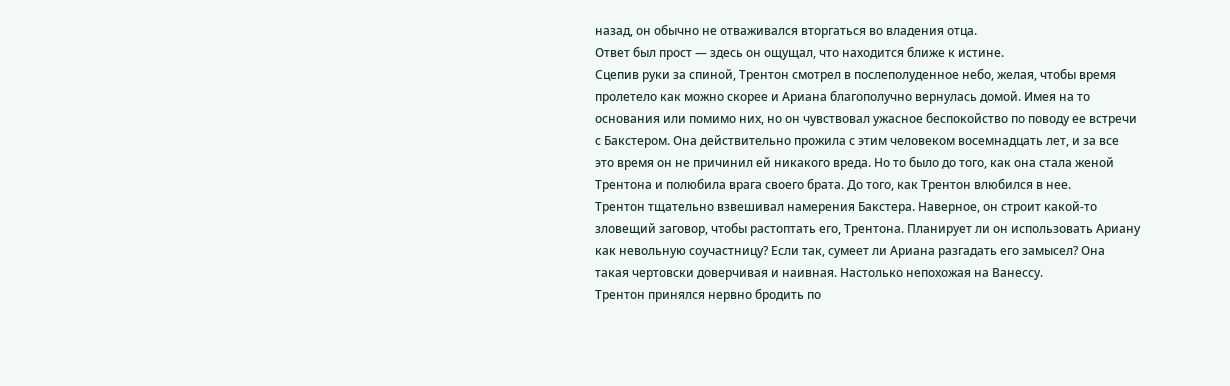назад, он обычно не отваживался вторгаться во владения отца.
Ответ был прост — здесь он ощущал, что находится ближе к истине.
Сцепив руки за спиной, Трентон смотрел в послеполуденное небо, желая, чтобы время пролетело как можно скорее и Ариана благополучно вернулась домой. Имея на то основания или помимо них, но он чувствовал ужасное беспокойство по поводу ее встречи с Бакстером. Она действительно прожила с этим человеком восемнадцать лет, и за все это время он не причинил ей никакого вреда. Но то было до того, как она стала женой Трентона и полюбила врага своего брата. До того, как Трентон влюбился в нее.
Трентон тщательно взвешивал намерения Бакстера. Наверное, он строит какой-то зловещий заговор, чтобы растоптать его, Трентона. Планирует ли он использовать Ариану как невольную соучастницу? Если так, сумеет ли Ариана разгадать его замысел? Она такая чертовски доверчивая и наивная. Настолько непохожая на Ванессу.
Трентон принялся нервно бродить по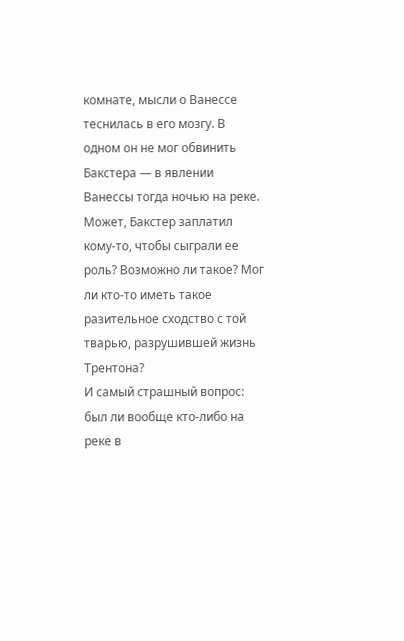комнате, мысли о Ванессе теснилась в его мозгу. В одном он не мог обвинить Бакстера — в явлении Ванессы тогда ночью на реке. Может, Бакстер заплатил кому-то, чтобы сыграли ее роль? Возможно ли такое? Мог ли кто-то иметь такое разительное сходство с той тварью, разрушившей жизнь Трентона?
И самый страшный вопрос: был ли вообще кто-либо на реке в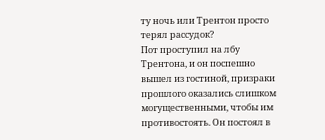ту ночь или Трентон просто терял рассудок?
Пот проступил на лбу Трентона, и он поспешно вышел из гостиной, призраки прошлого оказались слишком могущественными, чтобы им противостоять. Он постоял в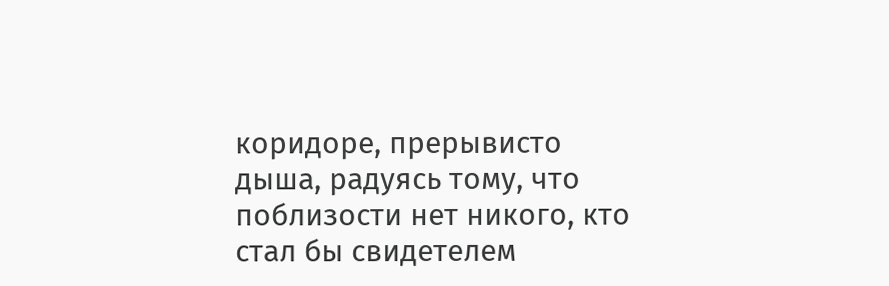коридоре, прерывисто дыша, радуясь тому, что поблизости нет никого, кто стал бы свидетелем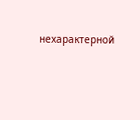нехарактерной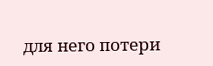для него потери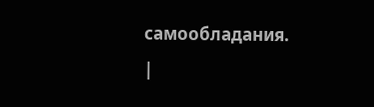самообладания. |